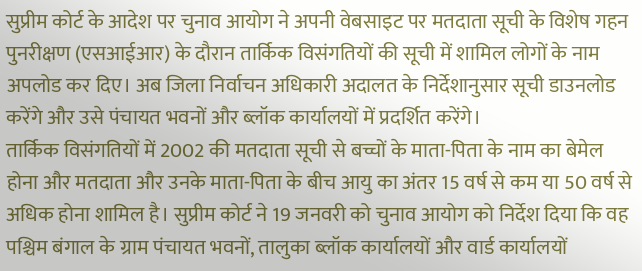सुप्रीम कोर्ट के आदेश पर चुनाव आयोग ने अपनी वेबसाइट पर मतदाता सूची के विशेष गहन पुनरीक्षण (एसआईआर) के दौरान तार्किक विसंगतियों की सूची में शामिल लोगों के नाम अपलोड कर दिए। अब जिला निर्वाचन अधिकारी अदालत के निर्देशानुसार सूची डाउनलोड करेंगे और उसे पंचायत भवनों और ब्लॉक कार्यालयों में प्रदर्शित करेंगे।
तार्किक विसंगतियों में 2002 की मतदाता सूची से बच्चों के माता-पिता के नाम का बेमेल होना और मतदाता और उनके माता-पिता के बीच आयु का अंतर 15 वर्ष से कम या 50 वर्ष से अधिक होना शामिल है। सुप्रीम कोर्ट ने 19 जनवरी को चुनाव आयोग को निर्देश दिया कि वह पश्चिम बंगाल के ग्राम पंचायत भवनों, तालुका ब्लॉक कार्यालयों और वार्ड कार्यालयों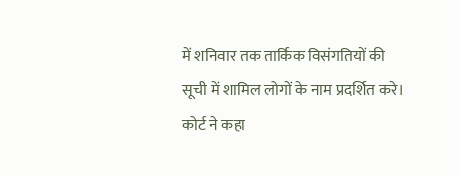में शनिवार तक तार्किक विसंगतियों की सूची में शामिल लोगों के नाम प्रदर्शित करे। कोर्ट ने कहा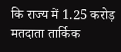कि राज्य में 1.25 करोड़ मतदाता तार्किक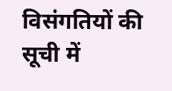विसंगतियों की सूची में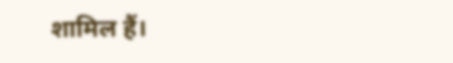शामिल हैं।